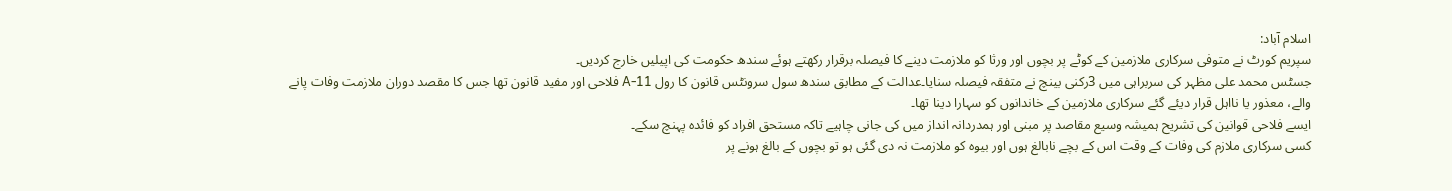اسلام آباد:
سپریم کورٹ نے متوفی سرکاری ملازمین کے کوٹے پر بچوں اور ورثا کو ملازمت دینے کا فیصلہ برقرار رکھتے ہوئے سندھ حکومت کی اپیلیں خارج کردیں۔
جسٹس محمد علی مظہر کی سربراہی میں 3رکنی بینچ نے متفقہ فیصلہ سنایا۔عدالت کے مطابق سندھ سول سرونٹس قانون کا رول 11-A فلاحی اور مفید قانون تھا جس کا مقصد دوران ملازمت وفات پانے والے، معذور یا نااہل قرار دیئے گئے سرکاری ملازمین کے خاندانوں کو سہارا دینا تھا۔
ایسے فلاحی قوانین کی تشریح ہمیشہ وسیع مقاصد پر مبنی اور ہمدردانہ انداز میں کی جانی چاہیے تاکہ مستحق افراد کو فائدہ پہنچ سکے۔
کسی سرکاری ملازم کی وفات کے وقت اس کے بچے نابالغ ہوں اور بیوہ کو ملازمت نہ دی گئی ہو تو بچوں کے بالغ ہونے پر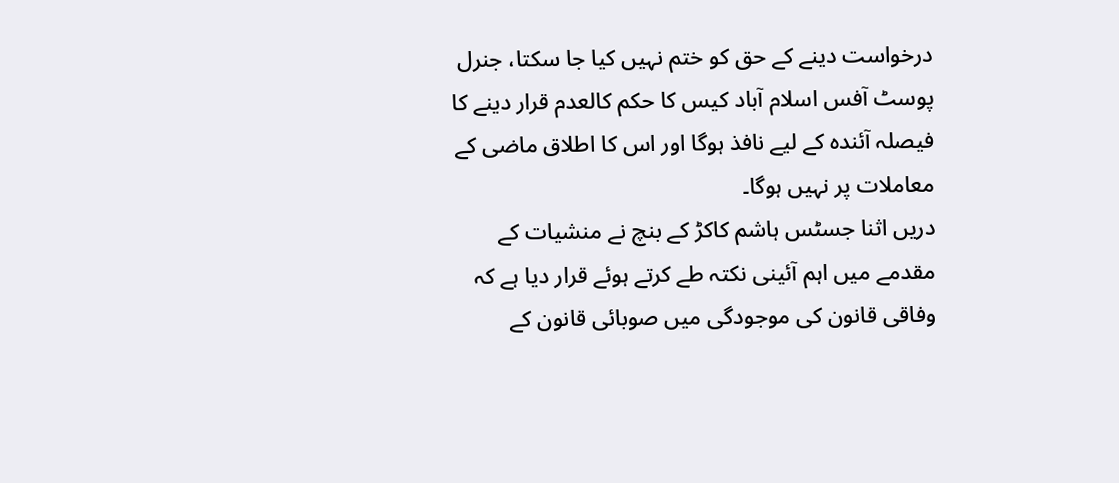درخواست دینے کے حق کو ختم نہیں کیا جا سکتا، جنرل پوسٹ آفس اسلام آباد کیس کا حکم کالعدم قرار دینے کا فیصلہ آئندہ کے لیے نافذ ہوگا اور اس کا اطلاق ماضی کے معاملات پر نہیں ہوگا۔
دریں اثنا جسٹس ہاشم کاکڑ کے بنچ نے منشیات کے مقدمے میں اہم آئینی نکتہ طے کرتے ہوئے قرار دیا ہے کہ وفاقی قانون کی موجودگی میں صوبائی قانون کے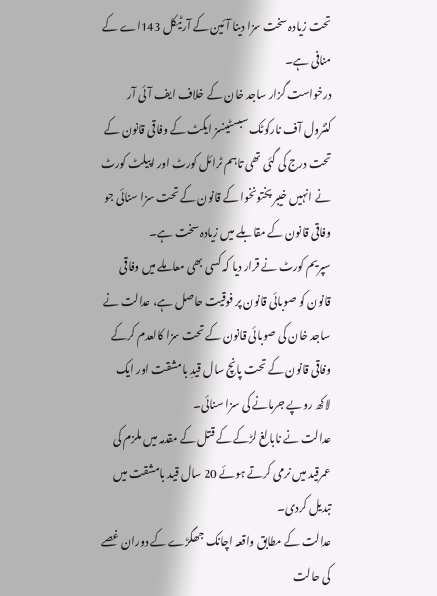تحت زیادہ سخت سزا دینا آئین کے آرٹیکل 143اے کے منافی ہے۔
درخواست گزار ساجد خان کے خلاف ایف آئی آر کنٹرول آف نارکوٹک سبسٹینسز ایکٹ کے وفاقی قانون کے تحت درج کی گئی تھی تاہم ٹرائل کورٹ اور اپیلٹ کورٹ نے انہیں خیبر پختونخوا کے قانون کے تحت سزا سنائی جو وفاقی قانون کے مقابلے میں زیادہ سخت ہے۔
سپریم کورٹ نے قرار دیا کہ کسی بھی معاملے میں وفاقی قانون کو صوبائی قانون پر فوقیت حاصل ہے، عدالت نے ساجد خان کی صوبائی قانون کے تحت سزا کالعدم کرکے وفاقی قانون کے تحت پانچ سال قیدِ بامشقت اور ایک لاکھ روپے جرمانے کی سزا سنائی۔
عدالت نے نابالغ لڑکے کے قتل کے مقدمہ میں ملزم کی عمرقید میں نرمی کرتے ہوئے 20 سال قید بامشقت میں تبدیل کردی۔
عدالت کے مطابق واقعہ اچانک جھگڑے کے دوران غصے کی حالت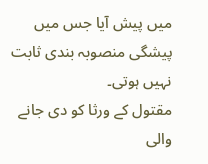میں پیش آیا جس میں پیشگی منصوبہ بندی ثابت نہیں ہوتی۔
مقتول کے ورثا کو دی جانے والی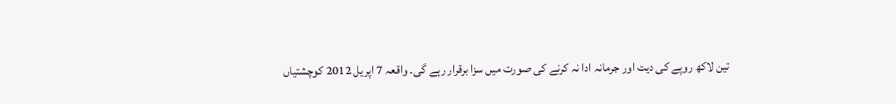تین لاکھ روپے کی دیت اور جرمانہ ادا نہ کرنے کی صورت میں سزا برقرار رہے گی۔ واقعہ 7 اپریل 2012 کوچشتیاں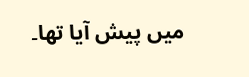میں پیش آیا تھا۔